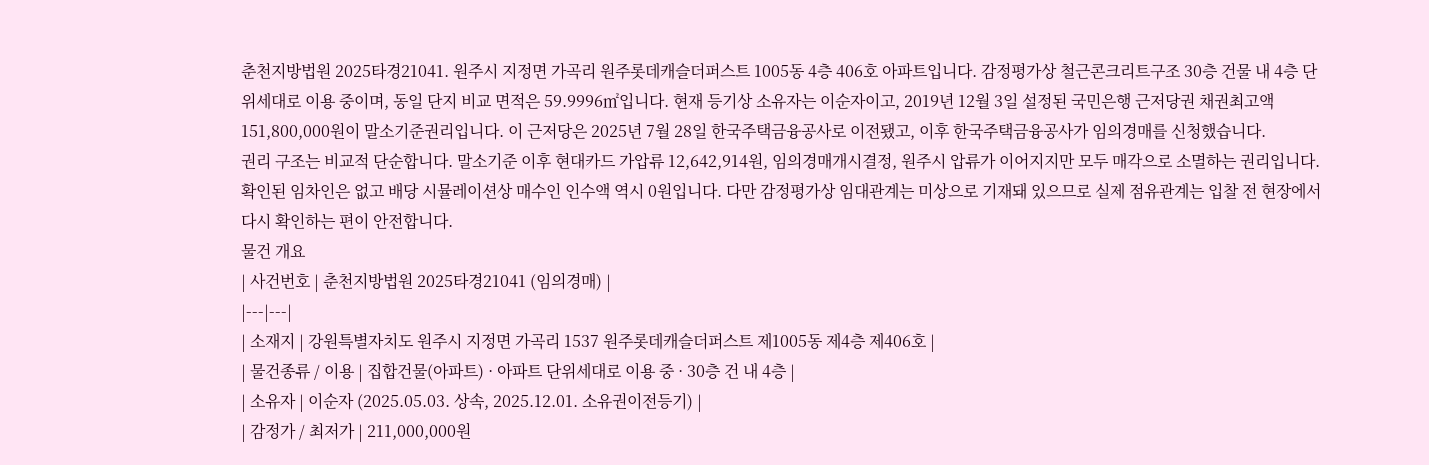춘천지방법원 2025타경21041. 원주시 지정면 가곡리 원주롯데캐슬더퍼스트 1005동 4층 406호 아파트입니다. 감정평가상 철근콘크리트구조 30층 건물 내 4층 단위세대로 이용 중이며, 동일 단지 비교 면적은 59.9996㎡입니다. 현재 등기상 소유자는 이순자이고, 2019년 12월 3일 설정된 국민은행 근저당권 채권최고액 151,800,000원이 말소기준권리입니다. 이 근저당은 2025년 7월 28일 한국주택금융공사로 이전됐고, 이후 한국주택금융공사가 임의경매를 신청했습니다.
권리 구조는 비교적 단순합니다. 말소기준 이후 현대카드 가압류 12,642,914원, 임의경매개시결정, 원주시 압류가 이어지지만 모두 매각으로 소멸하는 권리입니다. 확인된 임차인은 없고 배당 시뮬레이션상 매수인 인수액 역시 0원입니다. 다만 감정평가상 임대관계는 미상으로 기재돼 있으므로 실제 점유관계는 입찰 전 현장에서 다시 확인하는 편이 안전합니다.
물건 개요
| 사건번호 | 춘천지방법원 2025타경21041 (임의경매) |
|---|---|
| 소재지 | 강원특별자치도 원주시 지정면 가곡리 1537 원주롯데캐슬더퍼스트 제1005동 제4층 제406호 |
| 물건종류 / 이용 | 집합건물(아파트) · 아파트 단위세대로 이용 중 · 30층 건 내 4층 |
| 소유자 | 이순자 (2025.05.03. 상속, 2025.12.01. 소유권이전등기) |
| 감정가 / 최저가 | 211,000,000원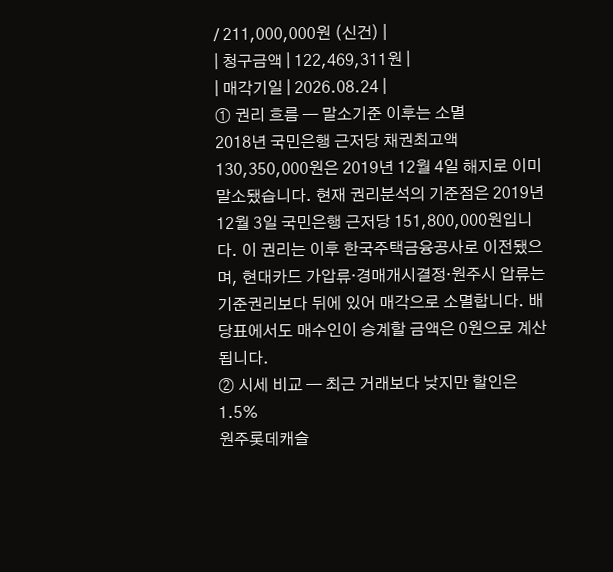/ 211,000,000원 (신건) |
| 청구금액 | 122,469,311원 |
| 매각기일 | 2026.08.24 |
① 권리 흐름 — 말소기준 이후는 소멸
2018년 국민은행 근저당 채권최고액 130,350,000원은 2019년 12월 4일 해지로 이미 말소됐습니다. 현재 권리분석의 기준점은 2019년 12월 3일 국민은행 근저당 151,800,000원입니다. 이 권리는 이후 한국주택금융공사로 이전됐으며, 현대카드 가압류·경매개시결정·원주시 압류는 기준권리보다 뒤에 있어 매각으로 소멸합니다. 배당표에서도 매수인이 승계할 금액은 0원으로 계산됩니다.
② 시세 비교 — 최근 거래보다 낮지만 할인은 1.5%
원주롯데캐슬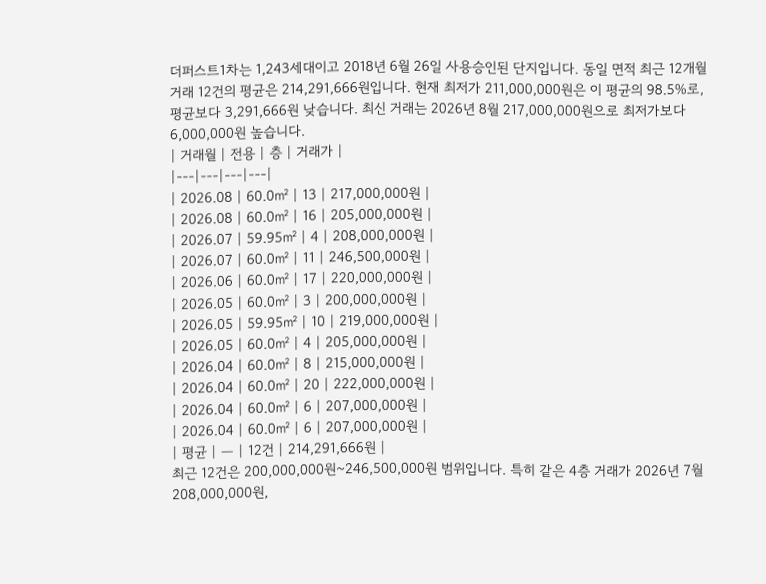더퍼스트1차는 1,243세대이고 2018년 6월 26일 사용승인된 단지입니다. 동일 면적 최근 12개월 거래 12건의 평균은 214,291,666원입니다. 현재 최저가 211,000,000원은 이 평균의 98.5%로, 평균보다 3,291,666원 낮습니다. 최신 거래는 2026년 8월 217,000,000원으로 최저가보다 6,000,000원 높습니다.
| 거래월 | 전용 | 층 | 거래가 |
|---|---|---|---|
| 2026.08 | 60.0㎡ | 13 | 217,000,000원 |
| 2026.08 | 60.0㎡ | 16 | 205,000,000원 |
| 2026.07 | 59.95㎡ | 4 | 208,000,000원 |
| 2026.07 | 60.0㎡ | 11 | 246,500,000원 |
| 2026.06 | 60.0㎡ | 17 | 220,000,000원 |
| 2026.05 | 60.0㎡ | 3 | 200,000,000원 |
| 2026.05 | 59.95㎡ | 10 | 219,000,000원 |
| 2026.05 | 60.0㎡ | 4 | 205,000,000원 |
| 2026.04 | 60.0㎡ | 8 | 215,000,000원 |
| 2026.04 | 60.0㎡ | 20 | 222,000,000원 |
| 2026.04 | 60.0㎡ | 6 | 207,000,000원 |
| 2026.04 | 60.0㎡ | 6 | 207,000,000원 |
| 평균 | — | 12건 | 214,291,666원 |
최근 12건은 200,000,000원~246,500,000원 범위입니다. 특히 같은 4층 거래가 2026년 7월 208,000,000원,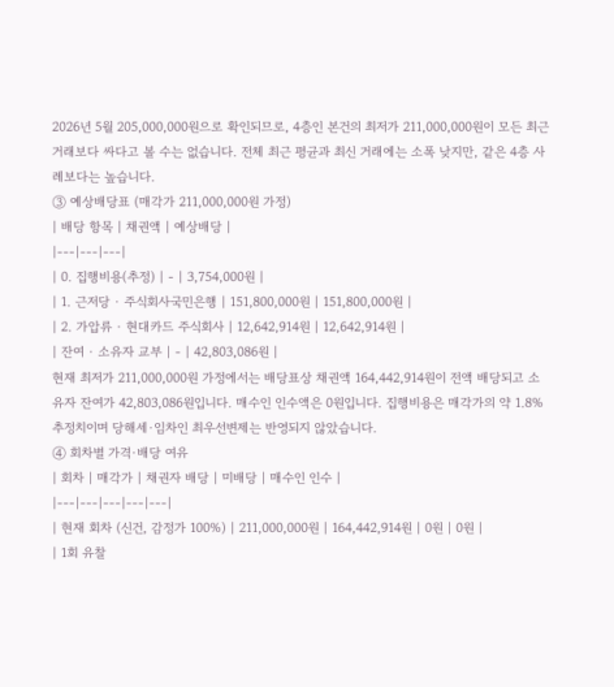2026년 5월 205,000,000원으로 확인되므로, 4층인 본건의 최저가 211,000,000원이 모든 최근 거래보다 싸다고 볼 수는 없습니다. 전체 최근 평균과 최신 거래에는 소폭 낮지만, 같은 4층 사례보다는 높습니다.
③ 예상배당표 (매각가 211,000,000원 가정)
| 배당 항목 | 채권액 | 예상배당 |
|---|---|---|
| 0. 집행비용(추정) | - | 3,754,000원 |
| 1. 근저당 · 주식회사국민은행 | 151,800,000원 | 151,800,000원 |
| 2. 가압류 · 현대카드 주식회사 | 12,642,914원 | 12,642,914원 |
| 잔여 · 소유자 교부 | - | 42,803,086원 |
현재 최저가 211,000,000원 가정에서는 배당표상 채권액 164,442,914원이 전액 배당되고 소유자 잔여가 42,803,086원입니다. 매수인 인수액은 0원입니다. 집행비용은 매각가의 약 1.8% 추정치이며 당해세·임차인 최우선변제는 반영되지 않았습니다.
④ 회차별 가격·배당 여유
| 회차 | 매각가 | 채권자 배당 | 미배당 | 매수인 인수 |
|---|---|---|---|---|
| 현재 회차 (신건, 감정가 100%) | 211,000,000원 | 164,442,914원 | 0원 | 0원 |
| 1회 유찰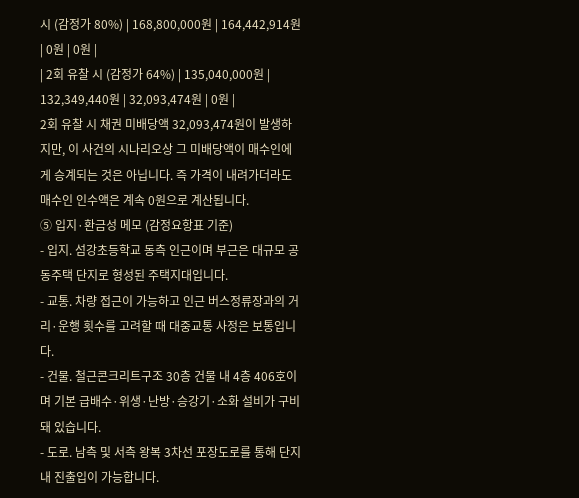시 (감정가 80%) | 168,800,000원 | 164,442,914원 | 0원 | 0원 |
| 2회 유찰 시 (감정가 64%) | 135,040,000원 | 132,349,440원 | 32,093,474원 | 0원 |
2회 유찰 시 채권 미배당액 32,093,474원이 발생하지만, 이 사건의 시나리오상 그 미배당액이 매수인에게 승계되는 것은 아닙니다. 즉 가격이 내려가더라도 매수인 인수액은 계속 0원으로 계산됩니다.
⑤ 입지·환금성 메모 (감정요항표 기준)
- 입지. 섬강초등학교 동측 인근이며 부근은 대규모 공동주택 단지로 형성된 주택지대입니다.
- 교통. 차량 접근이 가능하고 인근 버스정류장과의 거리·운행 횟수를 고려할 때 대중교통 사정은 보통입니다.
- 건물. 철근콘크리트구조 30층 건물 내 4층 406호이며 기본 급배수·위생·난방·승강기·소화 설비가 구비돼 있습니다.
- 도로. 남측 및 서측 왕복 3차선 포장도로를 통해 단지 내 진출입이 가능합니다.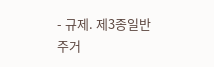- 규제. 제3종일반주거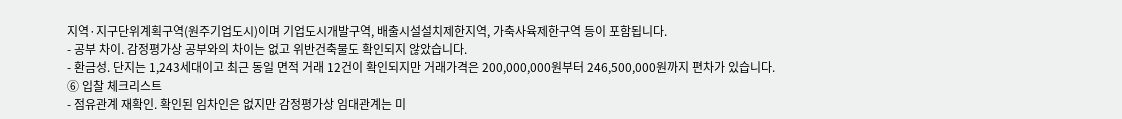지역·지구단위계획구역(원주기업도시)이며 기업도시개발구역, 배출시설설치제한지역, 가축사육제한구역 등이 포함됩니다.
- 공부 차이. 감정평가상 공부와의 차이는 없고 위반건축물도 확인되지 않았습니다.
- 환금성. 단지는 1,243세대이고 최근 동일 면적 거래 12건이 확인되지만 거래가격은 200,000,000원부터 246,500,000원까지 편차가 있습니다.
⑥ 입찰 체크리스트
- 점유관계 재확인. 확인된 임차인은 없지만 감정평가상 임대관계는 미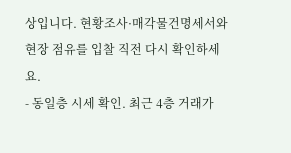상입니다. 현황조사·매각물건명세서와 현장 점유를 입찰 직전 다시 확인하세요.
- 동일층 시세 확인. 최근 4층 거래가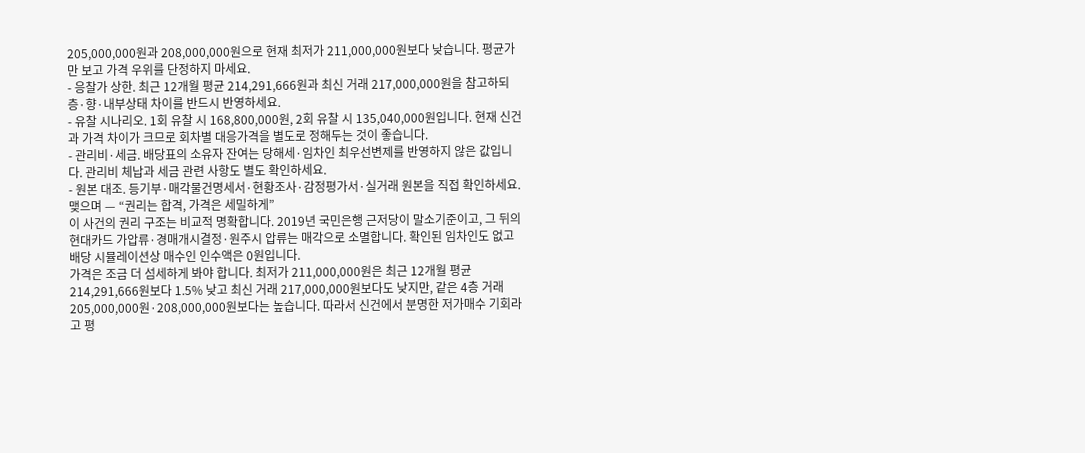205,000,000원과 208,000,000원으로 현재 최저가 211,000,000원보다 낮습니다. 평균가만 보고 가격 우위를 단정하지 마세요.
- 응찰가 상한. 최근 12개월 평균 214,291,666원과 최신 거래 217,000,000원을 참고하되 층·향·내부상태 차이를 반드시 반영하세요.
- 유찰 시나리오. 1회 유찰 시 168,800,000원, 2회 유찰 시 135,040,000원입니다. 현재 신건과 가격 차이가 크므로 회차별 대응가격을 별도로 정해두는 것이 좋습니다.
- 관리비·세금. 배당표의 소유자 잔여는 당해세·임차인 최우선변제를 반영하지 않은 값입니다. 관리비 체납과 세금 관련 사항도 별도 확인하세요.
- 원본 대조. 등기부·매각물건명세서·현황조사·감정평가서·실거래 원본을 직접 확인하세요.
맺으며 — “권리는 합격, 가격은 세밀하게”
이 사건의 권리 구조는 비교적 명확합니다. 2019년 국민은행 근저당이 말소기준이고, 그 뒤의 현대카드 가압류·경매개시결정·원주시 압류는 매각으로 소멸합니다. 확인된 임차인도 없고 배당 시뮬레이션상 매수인 인수액은 0원입니다.
가격은 조금 더 섬세하게 봐야 합니다. 최저가 211,000,000원은 최근 12개월 평균 214,291,666원보다 1.5% 낮고 최신 거래 217,000,000원보다도 낮지만, 같은 4층 거래 205,000,000원·208,000,000원보다는 높습니다. 따라서 신건에서 분명한 저가매수 기회라고 평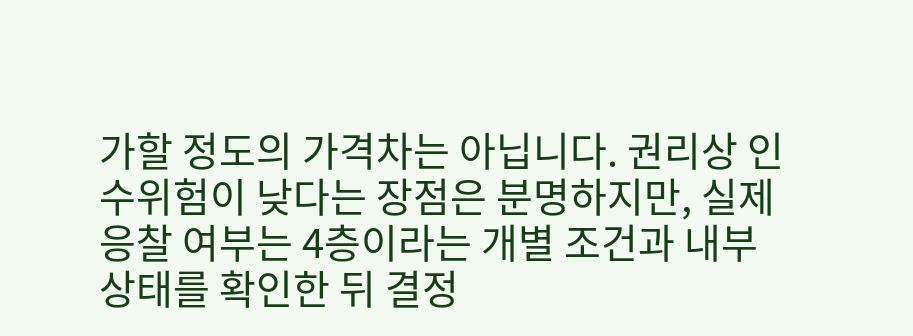가할 정도의 가격차는 아닙니다. 권리상 인수위험이 낮다는 장점은 분명하지만, 실제 응찰 여부는 4층이라는 개별 조건과 내부 상태를 확인한 뒤 결정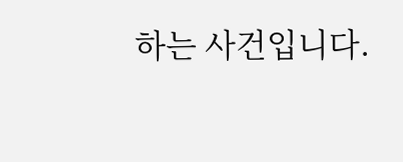하는 사건입니다.